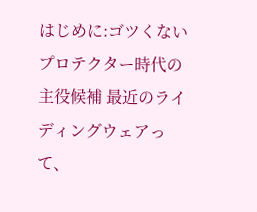はじめに:ゴツくないプロテクター時代の主役候補 最近のライディングウェアって、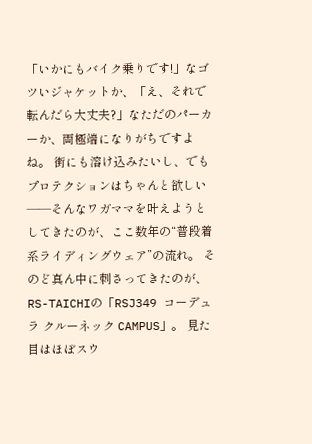「いかにもバイク乗りです!」なゴツいジャケットか、「え、それで転んだら大丈夫?」なただのパーカーか、両極端になりがちですよね。 街にも溶け込みたいし、でもプロテクションはちゃんと欲しい――そんなワガママを叶えようとしてきたのが、ここ数年の“普段着系ライディングウェア”の流れ。 そのど真ん中に刺さってきたのが、RS-TAICHIの「RSJ349 コーデュラ クルーネック CAMPUS」。 見た目はほぼスウ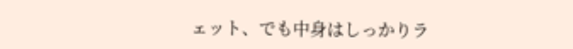ェット、でも中身はしっかりラ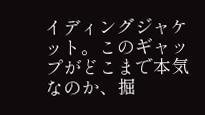イディングジャケット。このギャップがどこまで本気なのか、掘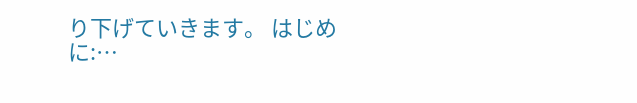り下げていきます。 はじめに:…